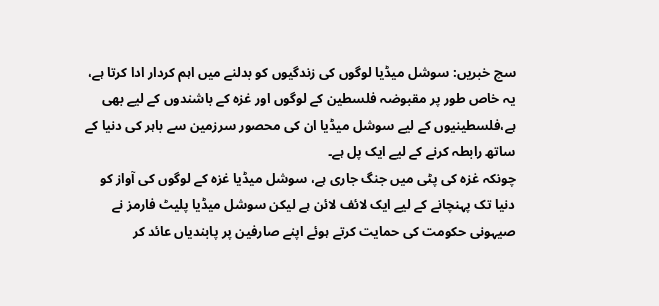سچ خبریں: سوشل میڈیا لوگوں کی زندگیوں کو بدلنے میں اہم کردار ادا کرتا ہے، یہ خاص طور پر مقبوضہ فلسطین کے لوگوں اور غزہ کے باشندوں کے لیے بھی ہے،فلسطینیوں کے لیے سوشل میڈیا ان کی محصور سرزمین سے باہر کی دنیا کے ساتھ رابطہ کرنے کے لیے ایک پل ہے۔
چونکہ غزہ کی پٹی میں جنگ جاری ہے، سوشل میڈیا غزہ کے لوگوں کی آواز کو دنیا تک پہنچانے کے لیے ایک لائف لائن ہے لیکن سوشل میڈیا پلیٹ فارمز نے صیہونی حکومت کی حمایت کرتے ہوئے اپنے صارفین پر پابندیاں عائد کر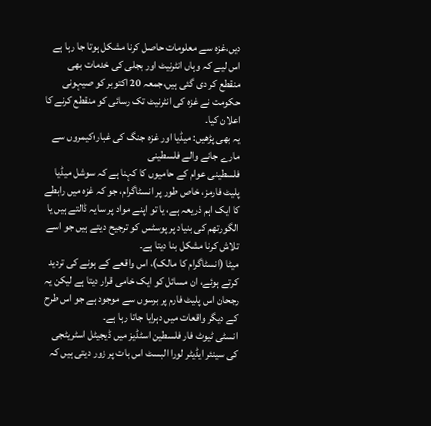دیں،غزہ سے معلومات حاصل کرنا مشکل ہوتا جا رہا ہے اس لیے کہ وہاں انٹرنیٹ اور بجلی کی خدمات بھی منقطع کر دی گئی ہیں،جمعہ 20 اکتوبر کو صیہونی حکومت نے غزہ کی انٹرنیٹ تک رسائی کو منقطع کرنے کا اعلان کیا۔
یہ بھی پڑھیں: میڈیا اور غزہ جنگ کی غبار؛کیمروں سے مارے جانے والے فلسطینی
فلسطینی عوام کے حامیوں کا کہنا ہے کہ سوشل میڈیا پلیٹ فارمز، خاص طور پر انسٹاگرام، جو کہ غزہ میں رابطے کا ایک اہم ذریعہ ہے، یا تو اپنے مواد پر سایہ ڈالتے ہیں یا الگورتھم کی بنیاد پر پوسٹس کو ترجیح دیتے ہیں جو اسے تلاش کرنا مشکل بنا دیتا ہے۔
میٹا (انسٹاگرام کا مالک)، اس واقعے کے ہونے کی تردید کرتے ہوئے، ان مسائل کو ایک خامی قرار دیتا ہے لیکن یہ رجحان اس پلیٹ فارم پر برسوں سے موجود ہے جو اس طرح کے دیگر واقعات میں دہرایا جاتا رہا ہے۔
انسٹی ٹیوٹ فار فلسطین اسٹڈیز میں ڈیجیٹل اسٹریٹجی کی سینئر ایڈیٹر لورا البسٹ اس بات پر زور دیتی ہیں کہ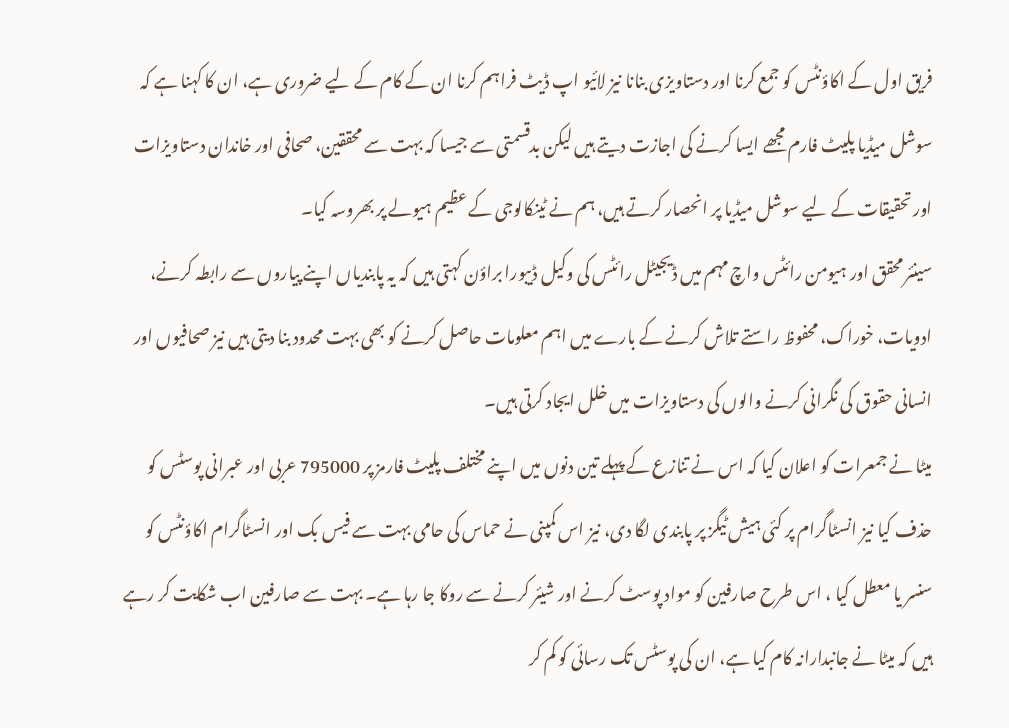فریق اول کے اکاؤنٹس کو جمع کرنا اور دستاویزی بنانا نیز لائیو اپ ڈیٹ فراہم کرنا ان کے کام کے لیے ضروری ہے، ان کا کہنا ہے کہ سوشل میڈیا پلیٹ فارم مجھے ایسا کرنے کی اجازت دیتے ہیں لیکن بدقسمتی سے جیسا کہ بہت سے محققین، صحافی اور خاندان دستاویزات اور تحقیقات کے لیے سوشل میڈیا پر انحصار کرتے ہیں، ہم نے ٹینکالوجی کے عظیم ہیولے پر بھروسہ کیا۔
سینئر محقق اور ہیومن رائٹس واچ مہم میں ڈیجیٹل رائٹس کی وکیل ڈیبورا براؤن کہتی ہیں کہ یہ پابندیاں اپنے پیاروں سے رابطہ کرنے، ادویات، خوراک، محفوظ راستے تلاش کرنے کے بارے میں اہم معلومات حاصل کرنے کو بھی بہت محدود بنا دیتی ہیں نیز صحافیوں اور انسانی حقوق کی نگرانی کرنے والوں کی دستاویزات میں خلل ایجاد کرتی ہیں۔
میٹا نے جمعرات کو اعلان کیا کہ اس نے تنازع کے پہلے تین دنوں میں اپنے مختلف پلیٹ فارمز پر 795000 عربی اور عبرانی پوسٹس کو حذف کیا نیز انسٹاگرام پر کئی ہیش ٹیگز پر پابندی لگا دی، نیز اس کمپنی نے حماس کی حامی بہت سے فیس بک اور انسٹاگرام اکاؤنٹس کو سنسر یا معطل کیا ، اس طرح صارفین کو مواد پوسٹ کرنے اور شیئر کرنے سے روکا جا رہا ہے۔ بہت سے صارفین اب شکایت کر رہے ہیں کہ میٹا نے جانبدارانہ کام کیا ہے، ان کی پوسٹس تک رسائی کو کم کر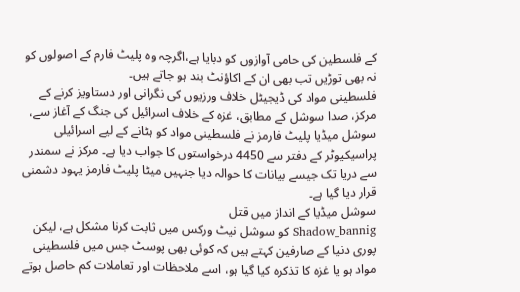کے فلسطین کی حامی آوازوں کو دبایا ہے،اگرچہ وہ پلیٹ فارم کے اصولوں کو نہ بھی توڑیں تب بھی ان کے اکاؤنٹ بند ہو جاتے ہیں۔
فلسطینی مواد کی ڈیجیٹل خلاف ورزیوں کی نگرانی اور دستاویز کرنے کے مرکز، صدا سوشل کے مطابق، غزہ کے خلاف اسرائیل کی جنگ کے آغاز سے، سوشل میڈیا پلیٹ فارمز نے فلسطینی مواد کو ہٹانے کے لیے اسرائیلی پراسیکیوٹر کے دفتر سے 4450 درخواستوں کا جواب دیا ہے۔ مرکز نے سمندر سے دریا تک جیسے بیانات کا حوالہ دیا جنہیں میٹا پلیٹ فارمز یہود دشمنی قرار دیا گیا ہے۔
سوشل میڈیا کے انداز میں قتل
Shadow_bannig کو سوشل نیٹ ورکس میں ثابت کرنا مشکل ہے، لیکن پوری دنیا کے صارفین کہتے ہیں کہ کوئی بھی پوسٹ جس میں فلسطینی مواد ہو یا غزہ کا تذکرہ کیا گیا ہو، اسے ملاحظات اور تعاملات کم حاصل ہوتے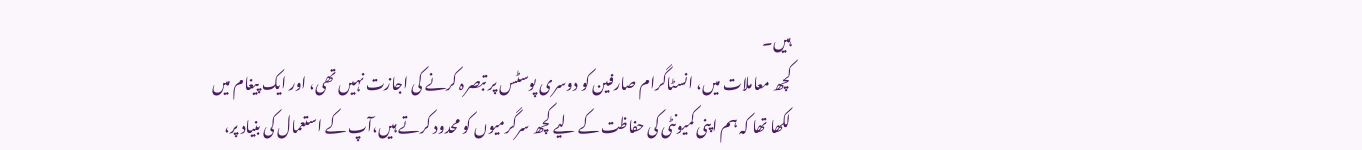ہیں۔
کچھ معاملات میں، انسٹاگرام صارفین کو دوسری پوسٹس پر تبصرہ کرنے کی اجازت نہیں تھی، اور ایک پیغام میں لکھا تھا کہ ہم اپنی کمیونٹی کی حفاظت کے لیے کچھ سرگرمیوں کو محدود کرتے ہیں،آپ کے استعمال کی بنیاد پر،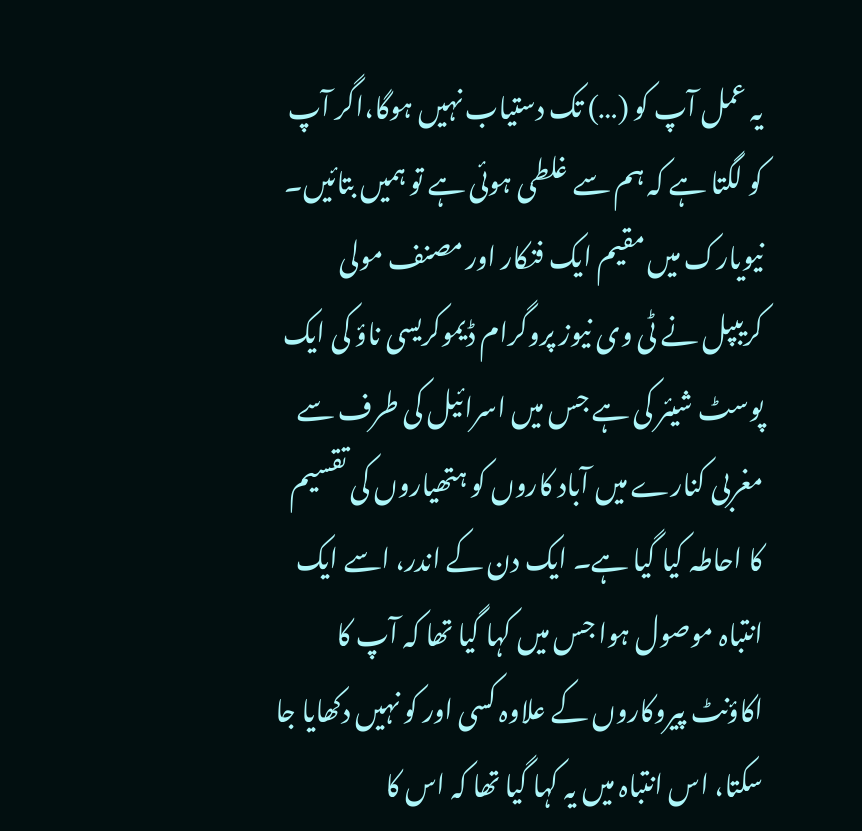یہ عمل آپ کو (…) تک دستیاب نہیں ہوگا،اگر آپ کو لگتا ہے کہ ہم سے غلطی ہوئی ہے تو ہمیں بتائیں۔
نیویارک میں مقیم ایک فنکار اور مصنف مولی کریبپل نے ٹی وی نیوز پروگرام ڈیموکریسی ناؤ کی ایک پوسٹ شیئر کی ہے جس میں اسرائیل کی طرف سے مغربی کنارے میں آباد کاروں کو ہتھیاروں کی تقسیم کا احاطہ کیا گیا ہے۔ ایک دن کے اندر، اسے ایک انتباہ موصول ہوا جس میں کہا گیا تھا کہ آپ کا اکاؤنٹ پیروکاروں کے علاوہ کسی اور کو نہیں دکھایا جا سکتا، اس انتباہ میں یہ کہا گیا تھا کہ اس کا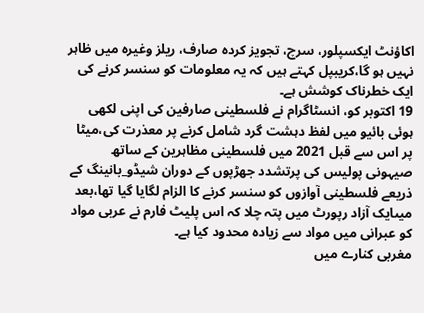اکاؤنٹ ایکسپلور، سرچ، تجویز کردہ صارف، ریلز وغیرہ میں ظاہر نہیں ہو گا،کریبپل کہتے ہیں کہ یہ معلومات کو سنسر کرنے کی ایک خطرناک کوشش ہے۔
19 اکتوبر کو، انسٹاگرام نے فلسطینی صارفین کی اپنی لکھی ہوئی بائیو میں لفظ دہشت گرد شامل کرنے پر معذرت کی،میٹا پر اس سے قبل 2021 میں فلسطینی مظاہرین کے ساتھ صیہونی پولیس کی پرتشدد جھڑپوں کے دوران شیڈو_بانینگ کے ذریعے فلسطینی آوازوں کو سنسر کرنے کا الزام لگایا گیا تھا،بعد میںایک آزاد رپورٹ میں پتہ چلا کہ اس پلیٹ فارم نے عربی مواد کو عبرانی میں مواد سے زیادہ محدود کیا ہے۔
مغربی کنارے میں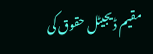مقیم ڈیجیٹل حقوق کی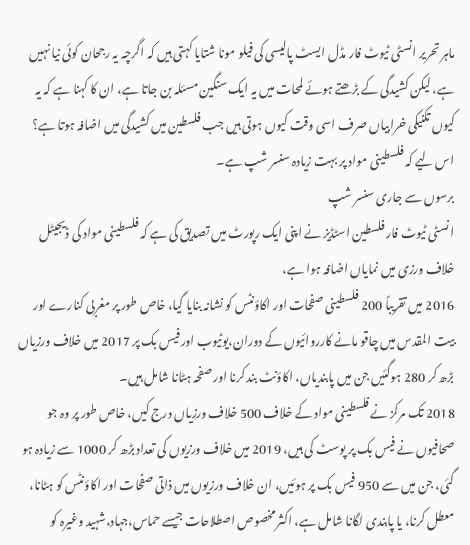ماہر تحریر انسٹی ٹیوٹ فار مڈل ایسٹ پالیسی کی فیلو مونا شتایا کہتی ہیں کہ اگرچہ یہ رجحان کوئی نیا نہیں ہے، لیکن کشیدگی کے بڑھتے ہوئے لمحات میں یہ ایک سنگین مسئلہ بن جاتا ہے، ان کا کہنا ہے کہ یہ کیوں تکنیکی خرابیاں صرف اسی وقت کیوں ہوتی ہیں جب فلسطین میں کشیدگی میں اضافہ ہوتا ہے؟ اس لیے کہ فلسطینی مواد پر بہت زیادہ سنسر شپ ہے۔
برسوں سے جاری سنسر شپ
انسٹی ٹیوٹ فار فلسطین اسٹڈیز نے اپنی ایک رپورٹ میں تصدیق کی ہے کہ فلسطینی مواد کی ڈیجیٹل خلاف ورزی میں نمایاں اضافہ ہوا ہے،
2016 میں تقریباً 200 فلسطینی صفحات اور اکاؤنٹس کو نشانہ بنایا گیا، خاص طور پر مغربی کنارے اور بیت المقدس میں چاقو مانے کارروائیوں کے دوران،یوٹیوب اور فیس بک پر 2017 میں خلاف ورزیاں بڑھ کر 280 ہوگئیں جن میں پابندیاں، اکاؤنٹ بند کرنا اور صفحہ ہٹانا شامل ہیں۔
2018 تک مرکز نے فلسطینی مواد کے خلاف 500 خلاف ورزیاں درج کیں، خاص طور پر وہ جو صحافیوں نے فیس بک پر پوسٹ کی ہیں، 2019 میں خلاف ورزیوں کی تعداد بڑھ کر 1000 سے زیادہ ہو گئی، جن میں سے 950 فیس بک پر ہوئیں، ان خلاف ورزیوں میں ذاتی صفحات اور اکاؤنٹس کو ہٹانا، معطل کرنا، یا پابندی لگانا شامل ہے، اکثر مخصوص اصطلاحات جیسے حماس،جہاد،شہید وغیرہ کو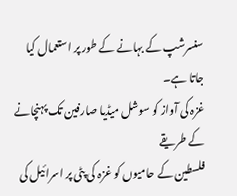سنسرشپ کے بہانے کے طور پر استعمال کیا جاتا ہے۔
غزہ کی آواز کو سوشل میڈیا صارفین تک پہنچانے کے طریقے
فلسطین کے حامیوں کو غزہ کی پٹی پر اسرائیل کی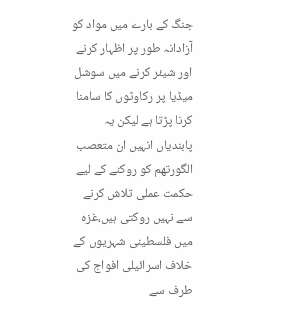جنگ کے بارے میں مواد کو آزادانہ طور پر اظہار کرنے اور شیئر کرنے میں سوشل میڈیا پر رکاوٹوں کا سامنا کرنا پڑتا ہے لیکن یہ پابندیاں انہیں ان متعصب الگورتھم کو روکنے کے لیے حکمت عملی تلاش کرنے سے نہیں روکتی ہیں،غزہ میں فلسطینی شہریوں کے خلاف اسرائیلی افواج کی طرف سے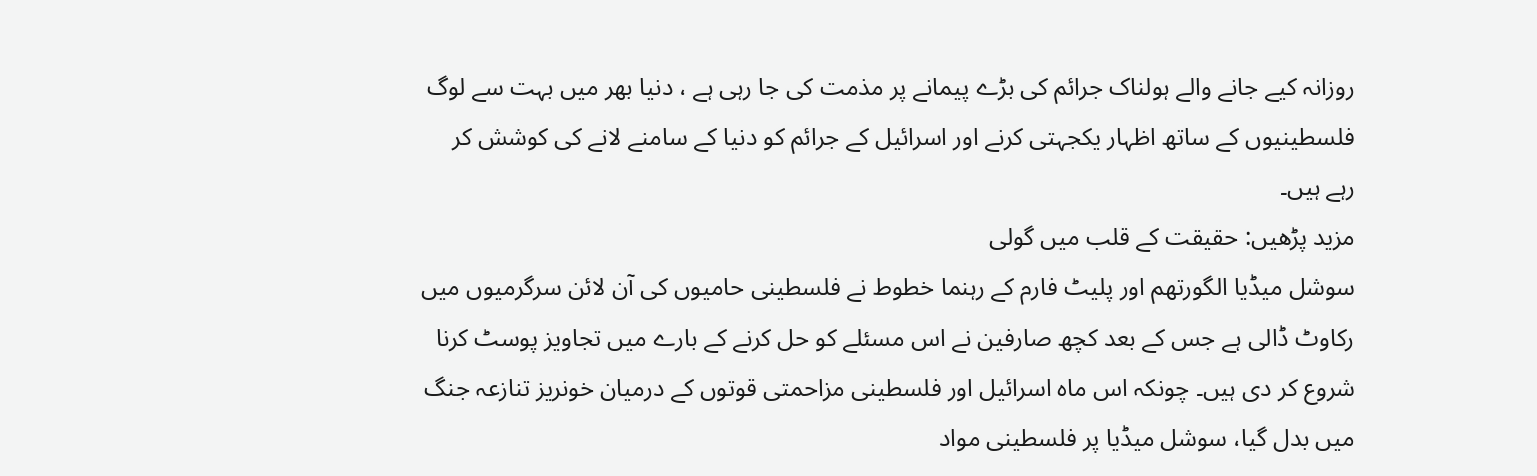روزانہ کیے جانے والے ہولناک جرائم کی بڑے پیمانے پر مذمت کی جا رہی ہے ، دنیا بھر میں بہت سے لوگ فلسطینیوں کے ساتھ اظہار یکجہتی کرنے اور اسرائیل کے جرائم کو دنیا کے سامنے لانے کی کوشش کر رہے ہیں۔
مزید پڑھیں: حقیقت کے قلب میں گولی
سوشل میڈیا الگورتھم اور پلیٹ فارم کے رہنما خطوط نے فلسطینی حامیوں کی آن لائن سرگرمیوں میں رکاوٹ ڈالی ہے جس کے بعد کچھ صارفین نے اس مسئلے کو حل کرنے کے بارے میں تجاویز پوسٹ کرنا شروع کر دی ہیں۔ چونکہ اس ماہ اسرائیل اور فلسطینی مزاحمتی قوتوں کے درمیان خونریز تنازعہ جنگ میں بدل گیا، سوشل میڈیا پر فلسطینی مواد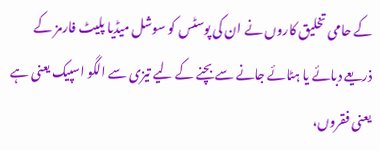کے حامی تخلیق کاروں نے ان کی پوسٹس کو سوشل میڈیا پلیٹ فارمز کے ذریعے دبائے یا ہٹائے جانے سے بچنے کے لیے تیزی سے الگو اسپیک یعنی ہے یعنی فقروں،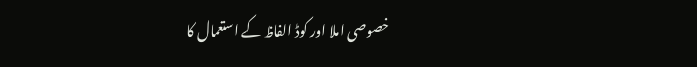خصوصی املا اور کوڈ الفاظ کے استعمال کا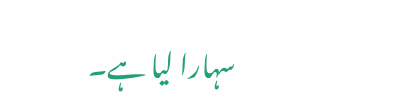سہارا لیا ہے۔